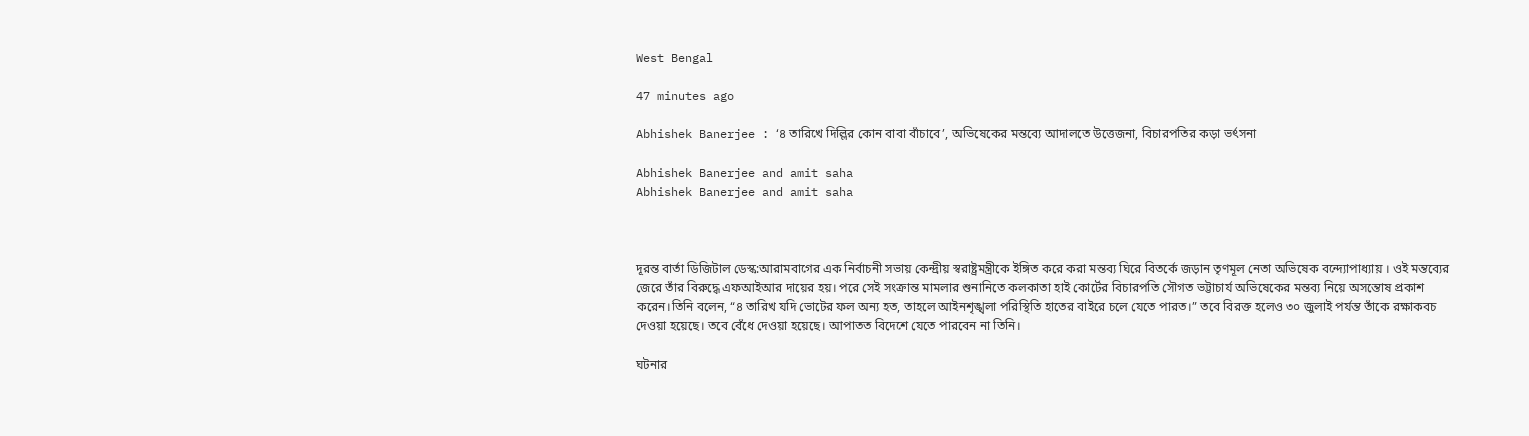West Bengal

47 minutes ago

Abhishek Banerjee : ‘৪ তারিখে দিল্লির কোন বাবা বাঁচাবে’, অভিষেকের মন্তব্যে আদালতে উত্তেজনা, বিচারপতির কড়া ভর্ৎসনা

Abhishek Banerjee and amit saha
Abhishek Banerjee and amit saha



দূরন্ত বার্তা ডিজিটাল ডেস্ক:আরামবাগের এক নির্বাচনী সভায় কেন্দ্রীয় স্বরাষ্ট্রমন্ত্রীকে ইঙ্গিত করে করা মন্তব্য ঘিরে বিতর্কে জড়ান তৃণমূল নেতা অভিষেক বন্দ্যোপাধ্যায় । ওই মন্তব্যের জেরে তাঁর বিরুদ্ধে এফআইআর দায়ের হয়। পরে সেই সংক্রান্ত মামলার শুনানিতে কলকাতা হাই কোর্টের বিচারপতি সৌগত ভট্টাচার্য অভিষেকের মন্তব্য নিয়ে অসন্তোষ প্রকাশ করেন।তিনি বলেন, “৪ তারিখ যদি ভোটের ফল অন্য হত, তাহলে আইনশৃঙ্খলা পরিস্থিতি হাতের বাইরে চলে যেতে পারত।” তবে বিরক্ত হলেও ৩০ জুলাই পর্যন্ত তাঁকে রক্ষাকবচ দেওয়া হয়েছে। তবে বেঁধে দেওয়া হয়েছে। আপাতত বিদেশে যেতে পারবেন না তিনি।

ঘটনার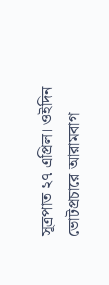সূত্রপাত ২৭ এপ্রিল। ওইদিন ভোটপ্রচারে আরামবাগ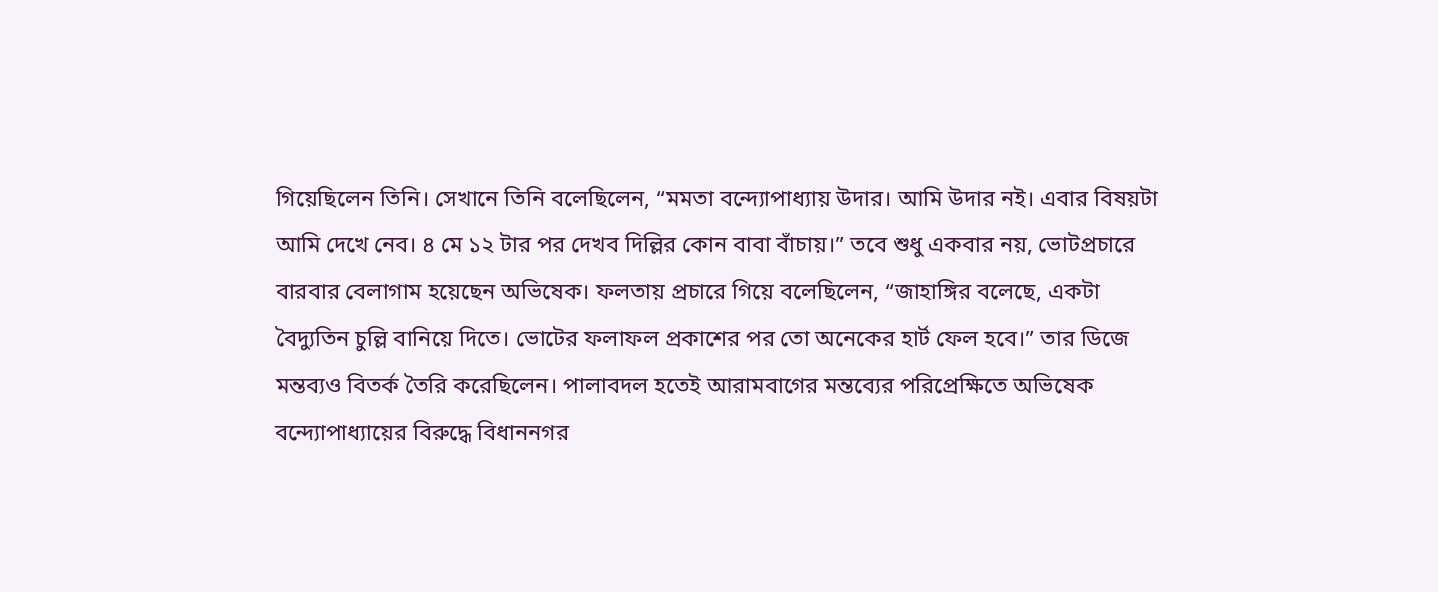গিয়েছিলেন তিনি। সেখানে তিনি বলেছিলেন, “মমতা বন্দ্যোপাধ্যায় উদার। আমি উদার নই। এবার বিষয়টা আমি দেখে নেব। ৪ মে ১২ টার পর দেখব দিল্লির কোন বাবা বাঁচায়।” তবে শুধু একবার নয়, ভোটপ্রচারে বারবার বেলাগাম হয়েছেন অভিষেক। ফলতায় প্রচারে গিয়ে বলেছিলেন, “জাহাঙ্গির বলেছে, একটা বৈদ্যুতিন চুল্লি বানিয়ে দিতে। ভোটের ফলাফল প্রকাশের পর তো অনেকের হার্ট ফেল হবে।” তার ডিজে মন্তব্যও বিতর্ক তৈরি করেছিলেন। পালাবদল হতেই আরামবাগের মন্তব্যের পরিপ্রেক্ষিতে অভিষেক বন্দ্যোপাধ্যায়ের বিরুদ্ধে বিধাননগর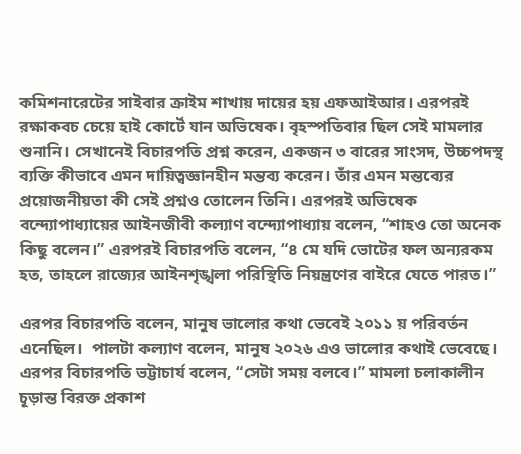কমিশনারেটের সাইবার ক্রাইম শাখায় দায়ের হয় এফআইআর। এরপরই রক্ষাকবচ চেয়ে হাই কোর্টে যান অভিষেক। বৃহস্পতিবার ছিল সেই মামলার শুনানি। সেখানেই বিচারপতি প্রশ্ন করেন, একজন ৩ বারের সাংসদ, উচ্চপদস্থ ব্যক্তি কীভাবে এমন দায়িত্বজ্ঞানহীন মন্তব্য করেন। তাঁর এমন মন্তব্যের প্রয়োজনীয়তা কী সেই প্রশ্নও তোলেন তিনি। এরপরই অভিষেক বন্দ্যোপাধ্যায়ের আইনজীবী কল্যাণ বন্দ্যোপাধ্যায় বলেন, “শাহও তো অনেক কিছু বলেন।” এরপরই বিচারপতি বলেন, “৪ মে যদি ভোটের ফল অন্যরকম হত, তাহলে রাজ্যের আইনশৃঙ্খলা পরিস্থিতি নিয়ন্ত্রণের বাইরে যেতে পারত।”

এরপর বিচারপতি বলেন, মানুষ ভালোর কথা ভেবেই ২০১১ য় পরিবর্তন এনেছিল।  পালটা কল্যাণ বলেন, মানুষ ২০২৬ এও ভালোর কথাই ভেবেছে। এরপর বিচারপতি ভট্টাচার্য বলেন, “সেটা সময় বলবে।” মামলা চলাকালীন চূড়ান্ত বিরক্ত প্রকাশ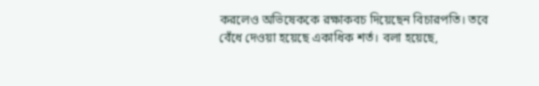করলেও অভিষেককে রক্ষাকবচ দিয়েছেন বিচারপতি। তবে বেঁধে দেওয়া হয়েছে একাধিক শর্ত। বলা হয়েছে,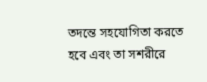তদন্তে সহযোগিতা করতে হবে এবং তা সশরীরে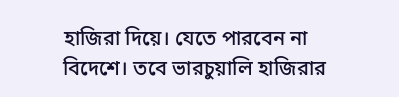হাজিরা দিয়ে। যেতে পারবেন না বিদেশে। তবে ভারচুয়ালি হাজিরার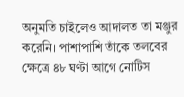অনুমতি চাইলেও আদালত তা মঞ্জুর করেনি। পাশাপাশি তাঁকে তলবের ক্ষেত্রে ৪৮ ঘণ্টা আগে নোটিস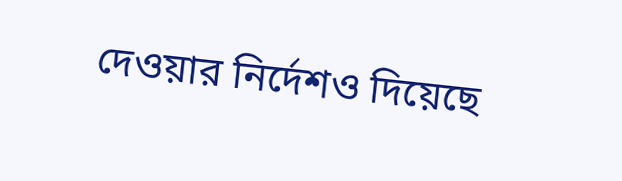দেওয়ার নির্দেশও দিয়েছে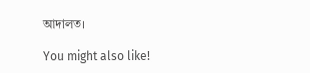আদালত।

You might also like!